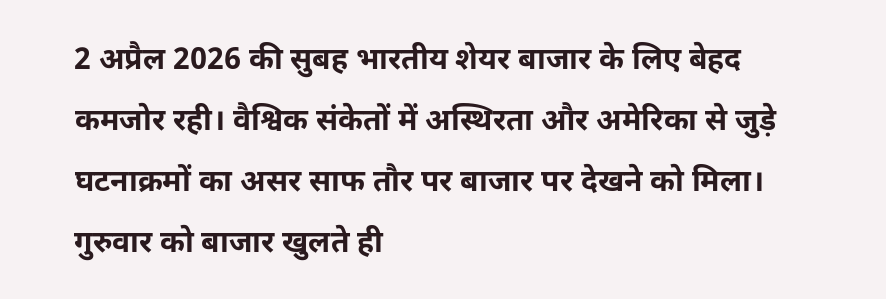2 अप्रैल 2026 की सुबह भारतीय शेयर बाजार के लिए बेहद कमजोर रही। वैश्विक संकेतों में अस्थिरता और अमेरिका से जुड़े घटनाक्रमों का असर साफ तौर पर बाजार पर देखने को मिला। गुरुवार को बाजार खुलते ही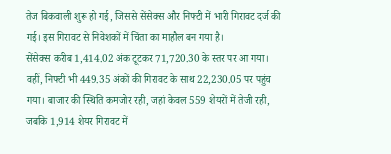तेज बिकवाली शुरू हो गई, जिससे सेंसेक्स और निफ्टी में भारी गिरावट दर्ज की गई। इस गिरावट से निवेशकों में चिंता का माहौल बन गया है।
सेंसेक्स करीब 1,414.02 अंक टूटकर 71,720.30 के स्तर पर आ गया। वहीं, निफ्टी भी 449.35 अंकों की गिरावट के साथ 22,230.05 पर पहुंच गया। बाजार की स्थिति कमजोर रही, जहां केवल 559 शेयरों में तेजी रही, जबकि 1,914 शेयर गिरावट में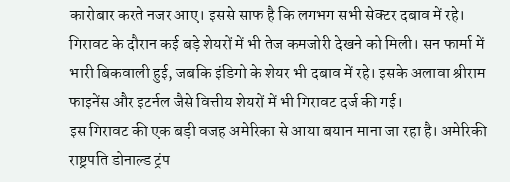कारोबार करते नजर आए। इससे साफ है कि लगभग सभी सेक्टर दबाव में रहे।
गिरावट के दौरान कई बड़े शेयरों में भी तेज कमजोरी देखने को मिली। सन फार्मा में भारी बिकवाली हुई, जबकि इंडिगो के शेयर भी दबाव में रहे। इसके अलावा श्रीराम फाइनेंस और इटर्नल जैसे वित्तीय शेयरों में भी गिरावट दर्ज की गई।
इस गिरावट की एक बड़ी वजह अमेरिका से आया बयान माना जा रहा है। अमेरिकी राष्ट्रपति डोनाल्ड ट्रंप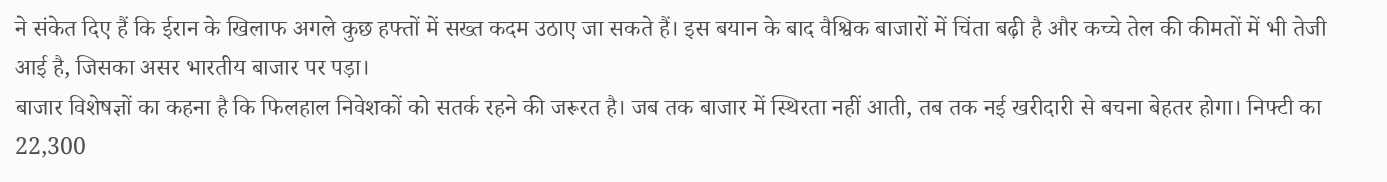ने संकेत दिए हैं कि ईरान के खिलाफ अगले कुछ हफ्तों में सख्त कदम उठाए जा सकते हैं। इस बयान के बाद वैश्विक बाजारों में चिंता बढ़ी है और कच्चे तेल की कीमतों में भी तेजी आई है, जिसका असर भारतीय बाजार पर पड़ा।
बाजार विशेषज्ञों का कहना है कि फिलहाल निवेशकों को सतर्क रहने की जरूरत है। जब तक बाजार में स्थिरता नहीं आती, तब तक नई खरीदारी से बचना बेहतर होगा। निफ्टी का 22,300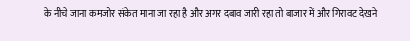के नीचे जाना कमजोर संकेत माना जा रहा है और अगर दबाव जारी रहा तो बाजार में और गिरावट देखने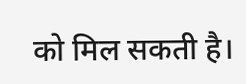को मिल सकती है।